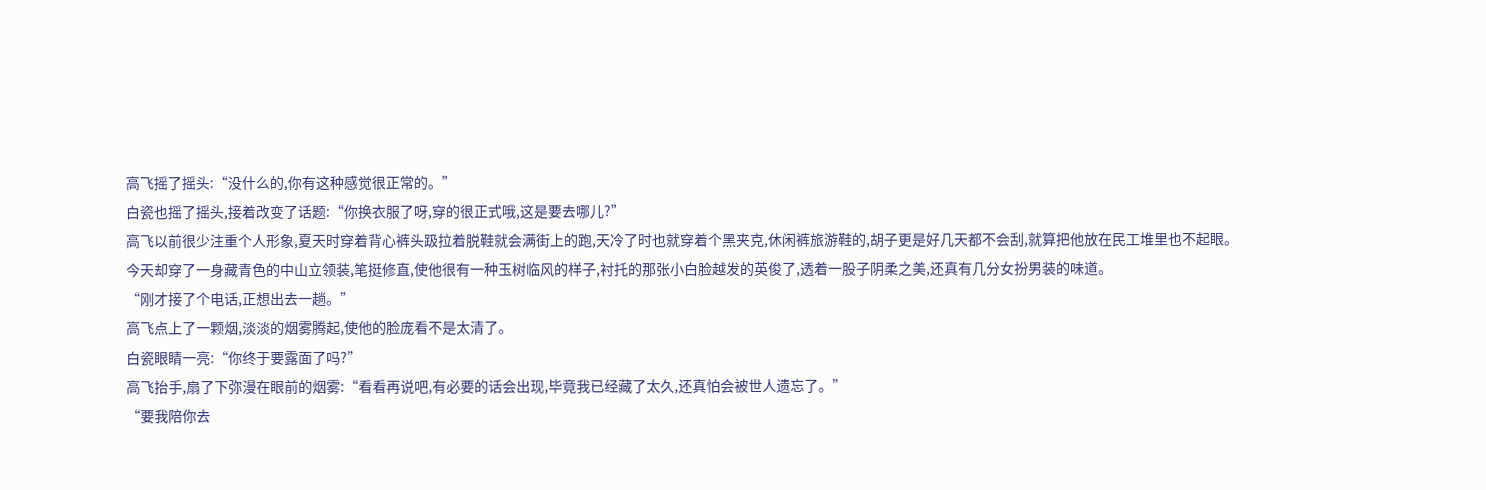高飞摇了摇头:“没什么的,你有这种感觉很正常的。”
白瓷也摇了摇头,接着改变了话题:“你换衣服了呀,穿的很正式哦,这是要去哪儿?”
高飞以前很少注重个人形象,夏天时穿着背心裤头趿拉着脱鞋就会满街上的跑,天冷了时也就穿着个黑夹克,休闲裤旅游鞋的,胡子更是好几天都不会刮,就算把他放在民工堆里也不起眼。
今天却穿了一身藏青色的中山立领装,笔挺修直,使他很有一种玉树临风的样子,衬托的那张小白脸越发的英俊了,透着一股子阴柔之美,还真有几分女扮男装的味道。
“刚才接了个电话,正想出去一趟。”
高飞点上了一颗烟,淡淡的烟雾腾起,使他的脸庞看不是太清了。
白瓷眼睛一亮:“你终于要露面了吗?”
高飞抬手,扇了下弥漫在眼前的烟雾:“看看再说吧,有必要的话会出现,毕竟我已经藏了太久,还真怕会被世人遗忘了。”
“要我陪你去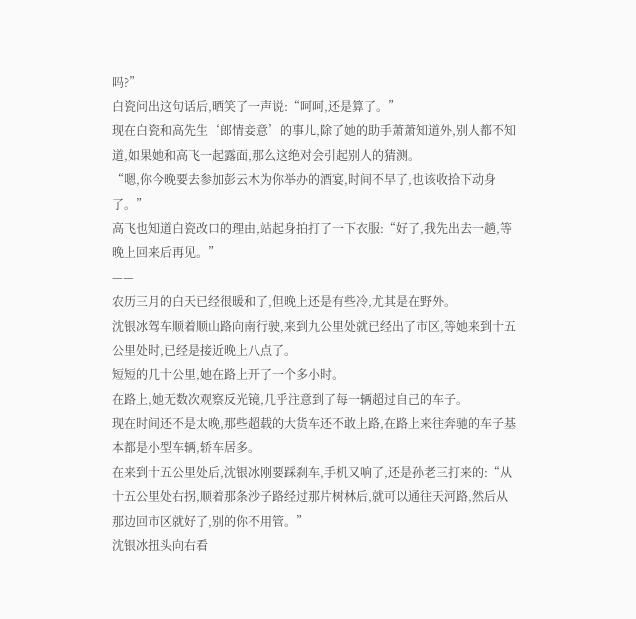吗?”
白瓷问出这句话后,晒笑了一声说:“呵呵,还是算了。”
现在白瓷和高先生‘郎情妾意’的事儿,除了她的助手萧萧知道外,别人都不知道,如果她和高飞一起露面,那么这绝对会引起别人的猜测。
“嗯,你今晚要去参加彭云木为你举办的酒宴,时间不早了,也该收拾下动身了。”
高飞也知道白瓷改口的理由,站起身拍打了一下衣服:“好了,我先出去一趟,等晚上回来后再见。”
——
农历三月的白天已经很暖和了,但晚上还是有些冷,尤其是在野外。
沈银冰驾车顺着顺山路向南行驶,来到九公里处就已经出了市区,等她来到十五公里处时,已经是接近晚上八点了。
短短的几十公里,她在路上开了一个多小时。
在路上,她无数次观察反光镜,几乎注意到了每一辆超过自己的车子。
现在时间还不是太晚,那些超载的大货车还不敢上路,在路上来往奔驰的车子基本都是小型车辆,轿车居多。
在来到十五公里处后,沈银冰刚要踩刹车,手机又响了,还是孙老三打来的:“从十五公里处右拐,顺着那条沙子路经过那片树林后,就可以通往天河路,然后从那边回市区就好了,别的你不用管。”
沈银冰扭头向右看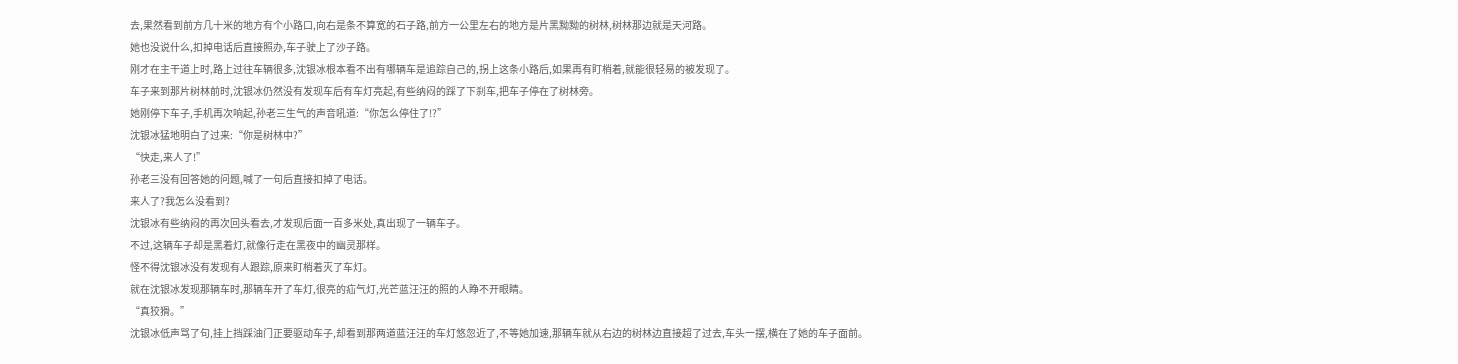去,果然看到前方几十米的地方有个小路口,向右是条不算宽的石子路,前方一公里左右的地方是片黑黝黝的树林,树林那边就是天河路。
她也没说什么,扣掉电话后直接照办,车子驶上了沙子路。
刚才在主干道上时,路上过往车辆很多,沈银冰根本看不出有哪辆车是追踪自己的,拐上这条小路后,如果再有盯梢着,就能很轻易的被发现了。
车子来到那片树林前时,沈银冰仍然没有发现车后有车灯亮起,有些纳闷的踩了下刹车,把车子停在了树林旁。
她刚停下车子,手机再次响起,孙老三生气的声音吼道:“你怎么停住了!?”
沈银冰猛地明白了过来:“你是树林中?”
“快走,来人了!”
孙老三没有回答她的问题,喊了一句后直接扣掉了电话。
来人了?我怎么没看到?
沈银冰有些纳闷的再次回头看去,才发现后面一百多米处,真出现了一辆车子。
不过,这辆车子却是黑着灯,就像行走在黑夜中的幽灵那样。
怪不得沈银冰没有发现有人跟踪,原来盯梢着灭了车灯。
就在沈银冰发现那辆车时,那辆车开了车灯,很亮的疝气灯,光芒蓝汪汪的照的人睁不开眼睛。
“真狡猾。”
沈银冰低声骂了句,挂上挡踩油门正要驱动车子,却看到那两道蓝汪汪的车灯悠忽近了,不等她加速,那辆车就从右边的树林边直接超了过去,车头一摆,横在了她的车子面前。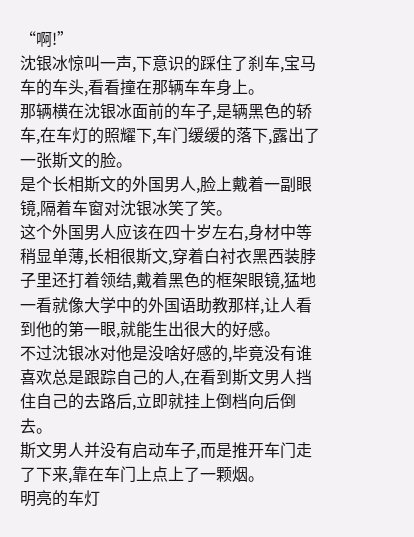“啊!”
沈银冰惊叫一声,下意识的踩住了刹车,宝马车的车头,看看撞在那辆车车身上。
那辆横在沈银冰面前的车子,是辆黑色的轿车,在车灯的照耀下,车门缓缓的落下,露出了一张斯文的脸。
是个长相斯文的外国男人,脸上戴着一副眼镜,隔着车窗对沈银冰笑了笑。
这个外国男人应该在四十岁左右,身材中等稍显单薄,长相很斯文,穿着白衬衣黑西装脖子里还打着领结,戴着黑色的框架眼镜,猛地一看就像大学中的外国语助教那样,让人看到他的第一眼,就能生出很大的好感。
不过沈银冰对他是没啥好感的,毕竟没有谁喜欢总是跟踪自己的人,在看到斯文男人挡住自己的去路后,立即就挂上倒档向后倒去。
斯文男人并没有启动车子,而是推开车门走了下来,靠在车门上点上了一颗烟。
明亮的车灯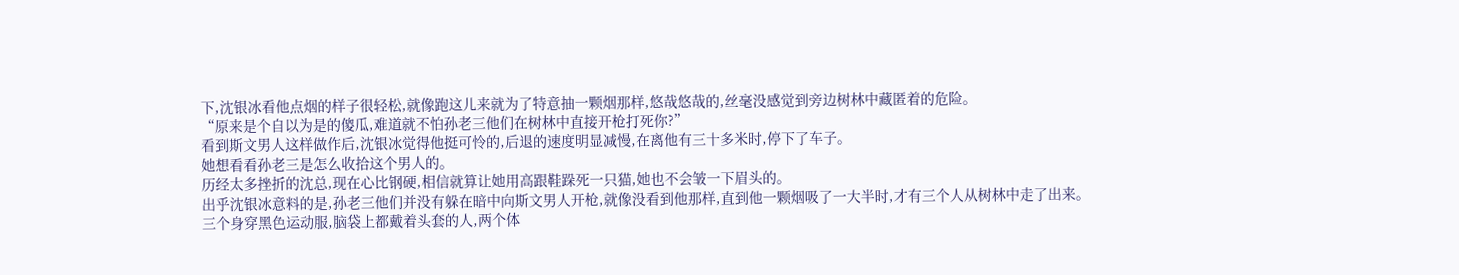下,沈银冰看他点烟的样子很轻松,就像跑这儿来就为了特意抽一颗烟那样,悠哉悠哉的,丝毫没感觉到旁边树林中藏匿着的危险。
“原来是个自以为是的傻瓜,难道就不怕孙老三他们在树林中直接开枪打死你?”
看到斯文男人这样做作后,沈银冰觉得他挺可怜的,后退的速度明显减慢,在离他有三十多米时,停下了车子。
她想看看孙老三是怎么收拾这个男人的。
历经太多挫折的沈总,现在心比钢硬,相信就算让她用高跟鞋跺死一只猫,她也不会皱一下眉头的。
出乎沈银冰意料的是,孙老三他们并没有躲在暗中向斯文男人开枪,就像没看到他那样,直到他一颗烟吸了一大半时,才有三个人从树林中走了出来。
三个身穿黑色运动服,脑袋上都戴着头套的人,两个体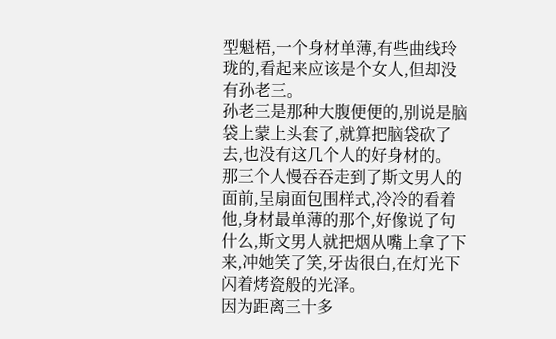型魁梧,一个身材单薄,有些曲线玲珑的,看起来应该是个女人,但却没有孙老三。
孙老三是那种大腹便便的,别说是脑袋上蒙上头套了,就算把脑袋砍了去,也没有这几个人的好身材的。
那三个人慢吞吞走到了斯文男人的面前,呈扇面包围样式,冷冷的看着他,身材最单薄的那个,好像说了句什么,斯文男人就把烟从嘴上拿了下来,冲她笑了笑,牙齿很白,在灯光下闪着烤瓷般的光泽。
因为距离三十多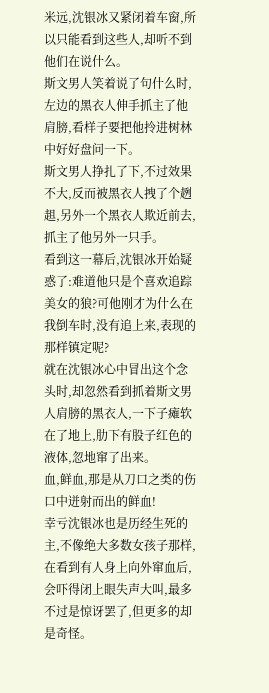米远,沈银冰又紧闭着车窗,所以只能看到这些人,却听不到他们在说什么。
斯文男人笑着说了句什么时,左边的黑衣人伸手抓主了他肩膀,看样子要把他拎进树林中好好盘问一下。
斯文男人挣扎了下,不过效果不大,反而被黑衣人拽了个趔趄,另外一个黑衣人欺近前去,抓主了他另外一只手。
看到这一幕后,沈银冰开始疑惑了:难道他只是个喜欢追踪美女的狼?可他刚才为什么在我倒车时,没有追上来,表现的那样镇定呢?
就在沈银冰心中冒出这个念头时,却忽然看到抓着斯文男人肩膀的黑衣人,一下子瘫软在了地上,肋下有股子红色的液体,忽地窜了出来。
血,鲜血,那是从刀口之类的伤口中迸射而出的鲜血!
幸亏沈银冰也是历经生死的主,不像绝大多数女孩子那样,在看到有人身上向外窜血后,会吓得闭上眼失声大叫,最多不过是惊讶罢了,但更多的却是奇怪。